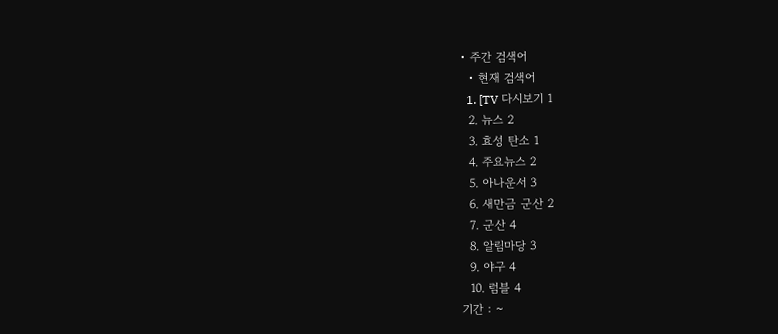• 주간 검색어
  • 현재 검색어
  1. [TV 다시보기 1
  2. 뉴스 2
  3. 효성 탄소 1
  4. 주요뉴스 2
  5. 아나운서 3
  6. 새만금 군산 2
  7. 군산 4
  8. 알림마당 3
  9. 야구 4
  10. 럼블 4
기간 : ~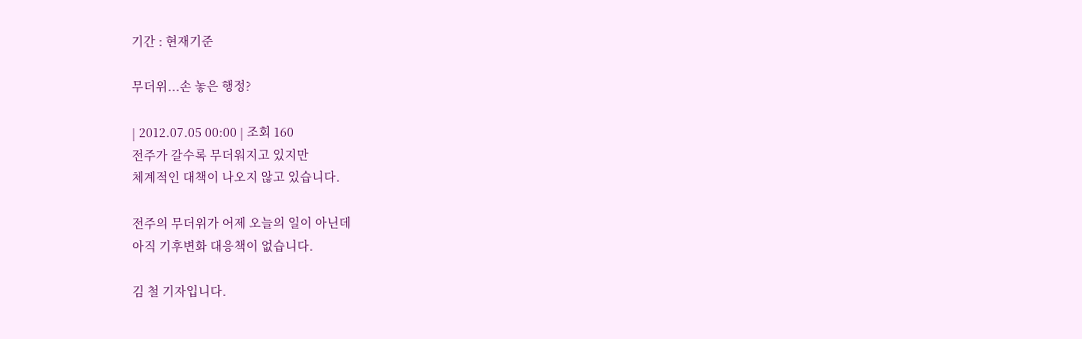기간 : 현재기준

무더위...손 놓은 행정?

| 2012.07.05 00:00 | 조회 160
전주가 갈수록 무더워지고 있지만
체계적인 대책이 나오지 않고 있습니다.

전주의 무더위가 어제 오늘의 일이 아닌데
아직 기후변화 대응책이 없습니다.

김 철 기자입니다.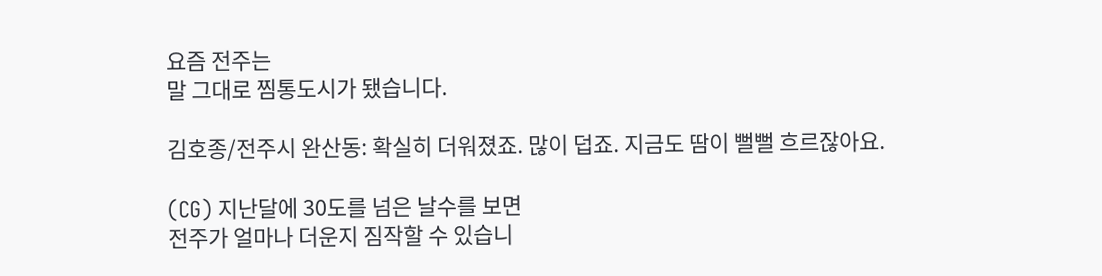요즘 전주는
말 그대로 찜통도시가 됐습니다.

김호종/전주시 완산동: 확실히 더워졌죠. 많이 덥죠. 지금도 땀이 뻘뻘 흐르잖아요.

(CG) 지난달에 30도를 넘은 날수를 보면
전주가 얼마나 더운지 짐작할 수 있습니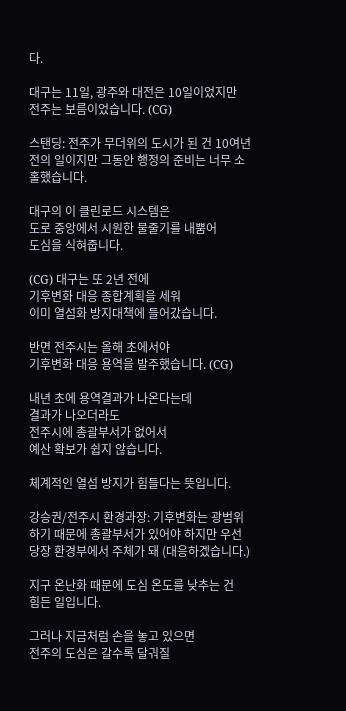다.

대구는 11일, 광주와 대전은 10일이었지만
전주는 보름이었습니다. (CG)

스탠딩: 전주가 무더위의 도시가 된 건 10여년 전의 일이지만 그동안 행정의 준비는 너무 소홀했습니다.

대구의 이 클린로드 시스템은
도로 중앙에서 시원한 물줄기를 내뿜어
도심을 식혀줍니다.

(CG) 대구는 또 2년 전에
기후변화 대응 종합계획을 세워
이미 열섬화 방지대책에 들어갔습니다.

반면 전주시는 올해 초에서야
기후변화 대응 용역을 발주했습니다. (CG)

내년 초에 용역결과가 나온다는데
결과가 나오더라도
전주시에 총괄부서가 없어서
예산 확보가 쉽지 않습니다.

체계적인 열섬 방지가 힘들다는 뜻입니다.

강승권/전주시 환경과장: 기후변화는 광범위하기 때문에 총괄부서가 있어야 하지만 우선 당장 환경부에서 주체가 돼 (대응하겠습니다.)

지구 온난화 때문에 도심 온도를 낮추는 건
힘든 일입니다.

그러나 지금처럼 손을 놓고 있으면
전주의 도심은 갈수록 달궈질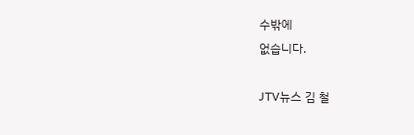수밖에
없습니다.

JTV뉴스 김 철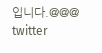입니다.@@@
twitter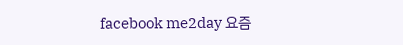facebook me2day 요즘